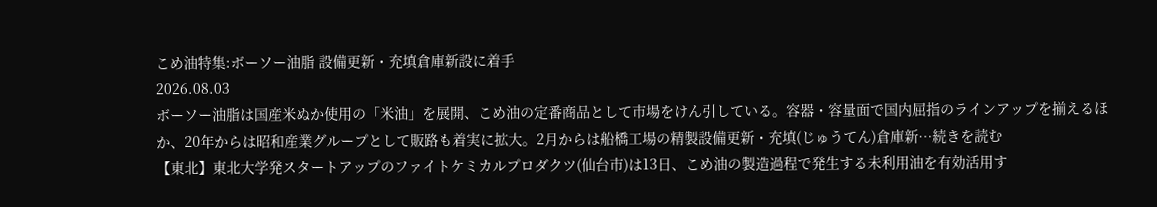こめ油特集:ボーソー油脂 設備更新・充填倉庫新設に着手
2026.08.03
ボーソー油脂は国産米ぬか使用の「米油」を展開、こめ油の定番商品として市場をけん引している。容器・容量面で国内屈指のラインアップを揃えるほか、20年からは昭和産業グループとして販路も着実に拡大。2月からは船橋工場の精製設備更新・充填(じゅうてん)倉庫新…続きを読む
【東北】東北大学発スタートアップのファイトケミカルプロダクツ(仙台市)は13日、こめ油の製造過程で発生する未利用油を有効活用す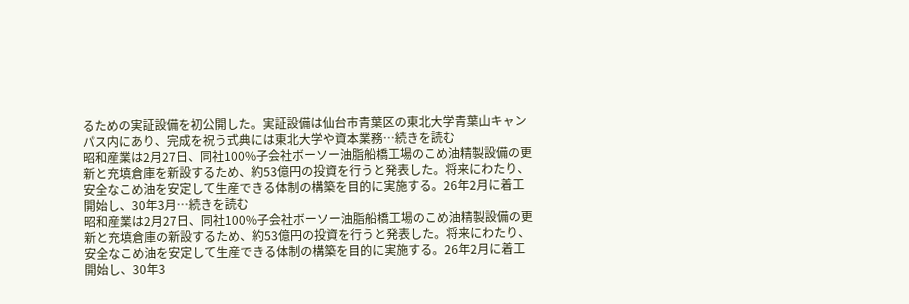るための実証設備を初公開した。実証設備は仙台市青葉区の東北大学青葉山キャンパス内にあり、完成を祝う式典には東北大学や資本業務…続きを読む
昭和産業は2月27日、同社100%子会社ボーソー油脂船橋工場のこめ油精製設備の更新と充填倉庫を新設するため、約53億円の投資を行うと発表した。将来にわたり、安全なこめ油を安定して生産できる体制の構築を目的に実施する。26年2月に着工開始し、30年3月…続きを読む
昭和産業は2月27日、同社100%子会社ボーソー油脂船橋工場のこめ油精製設備の更新と充填倉庫の新設するため、約53億円の投資を行うと発表した。将来にわたり、安全なこめ油を安定して生産できる体制の構築を目的に実施する。26年2月に着工開始し、30年3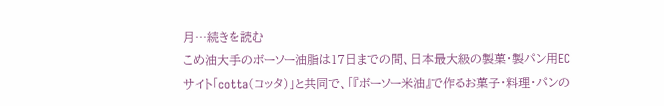月…続きを読む
こめ油大手のボーソー油脂は17日までの間、日本最大級の製菓・製パン用ECサイト「cotta(コッタ)」と共同で、「『ボーソー米油』で作るお菓子・料理・パンの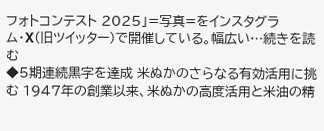フォトコンテスト 2025」=写真=をインスタグラム・X(旧ツイッター)で開催している。幅広い…続きを読む
◆5期連続黒字を達成 米ぬかのさらなる有効活用に挑む 1947年の創業以来、米ぬかの高度活用と米油の精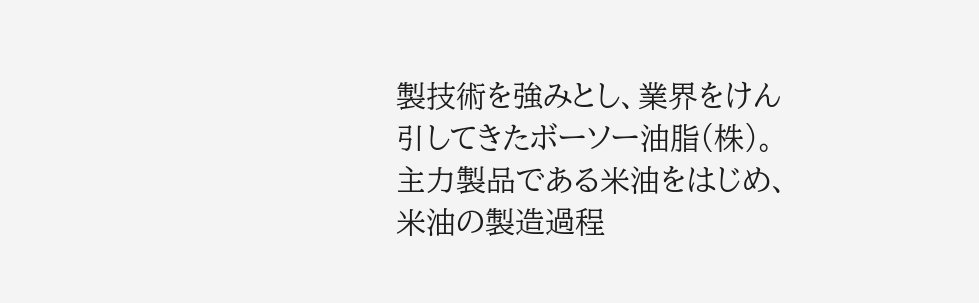製技術を強みとし、業界をけん引してきたボーソー油脂(株)。主力製品である米油をはじめ、米油の製造過程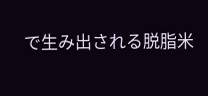で生み出される脱脂米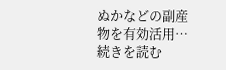ぬかなどの副産物を有効活用…続きを読む